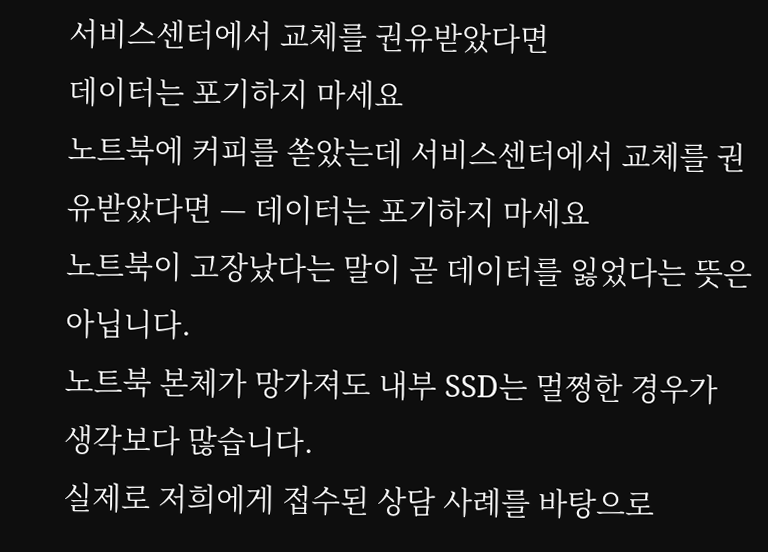서비스센터에서 교체를 권유받았다면
데이터는 포기하지 마세요
노트북에 커피를 쏟았는데 서비스센터에서 교체를 권유받았다면 — 데이터는 포기하지 마세요
노트북이 고장났다는 말이 곧 데이터를 잃었다는 뜻은 아닙니다.
노트북 본체가 망가져도 내부 SSD는 멀쩡한 경우가 생각보다 많습니다.
실제로 저희에게 접수된 상담 사례를 바탕으로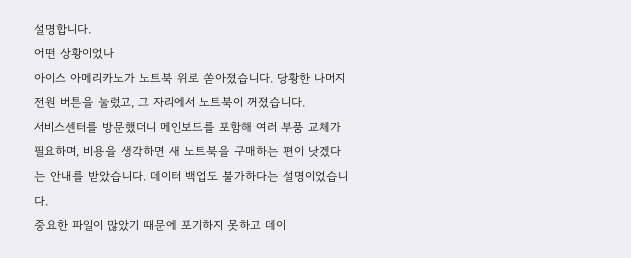설명합니다.
어떤 상황이었나
아이스 아메리카노가 노트북 위로 쏟아졌습니다. 당황한 나머지 전원 버튼을 눌렀고, 그 자리에서 노트북이 꺼졌습니다.
서비스센터를 방문했더니 메인보드를 포함해 여러 부품 교체가 필요하며, 비용을 생각하면 새 노트북을 구매하는 편이 낫겠다는 안내를 받았습니다. 데이터 백업도 불가하다는 설명이었습니다.
중요한 파일이 많았기 때문에 포기하지 못하고 데이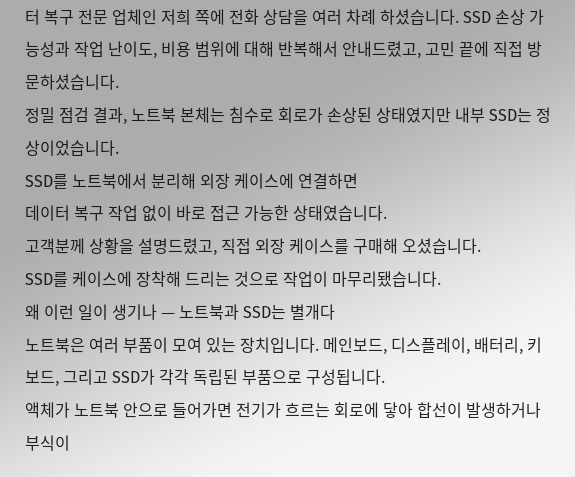터 복구 전문 업체인 저희 쪽에 전화 상담을 여러 차례 하셨습니다. SSD 손상 가능성과 작업 난이도, 비용 범위에 대해 반복해서 안내드렸고, 고민 끝에 직접 방문하셨습니다.
정밀 점검 결과, 노트북 본체는 침수로 회로가 손상된 상태였지만 내부 SSD는 정상이었습니다.
SSD를 노트북에서 분리해 외장 케이스에 연결하면
데이터 복구 작업 없이 바로 접근 가능한 상태였습니다.
고객분께 상황을 설명드렸고, 직접 외장 케이스를 구매해 오셨습니다.
SSD를 케이스에 장착해 드리는 것으로 작업이 마무리됐습니다.
왜 이런 일이 생기나 — 노트북과 SSD는 별개다
노트북은 여러 부품이 모여 있는 장치입니다. 메인보드, 디스플레이, 배터리, 키보드, 그리고 SSD가 각각 독립된 부품으로 구성됩니다.
액체가 노트북 안으로 들어가면 전기가 흐르는 회로에 닿아 합선이 발생하거나 부식이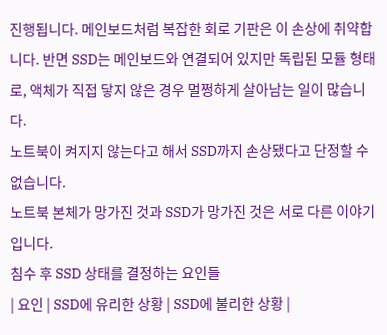진행됩니다. 메인보드처럼 복잡한 회로 기판은 이 손상에 취약합니다. 반면 SSD는 메인보드와 연결되어 있지만 독립된 모듈 형태로, 액체가 직접 닿지 않은 경우 멀쩡하게 살아남는 일이 많습니다.
노트북이 켜지지 않는다고 해서 SSD까지 손상됐다고 단정할 수 없습니다.
노트북 본체가 망가진 것과 SSD가 망가진 것은 서로 다른 이야기입니다.
침수 후 SSD 상태를 결정하는 요인들
| 요인 | SSD에 유리한 상황 | SSD에 불리한 상황 |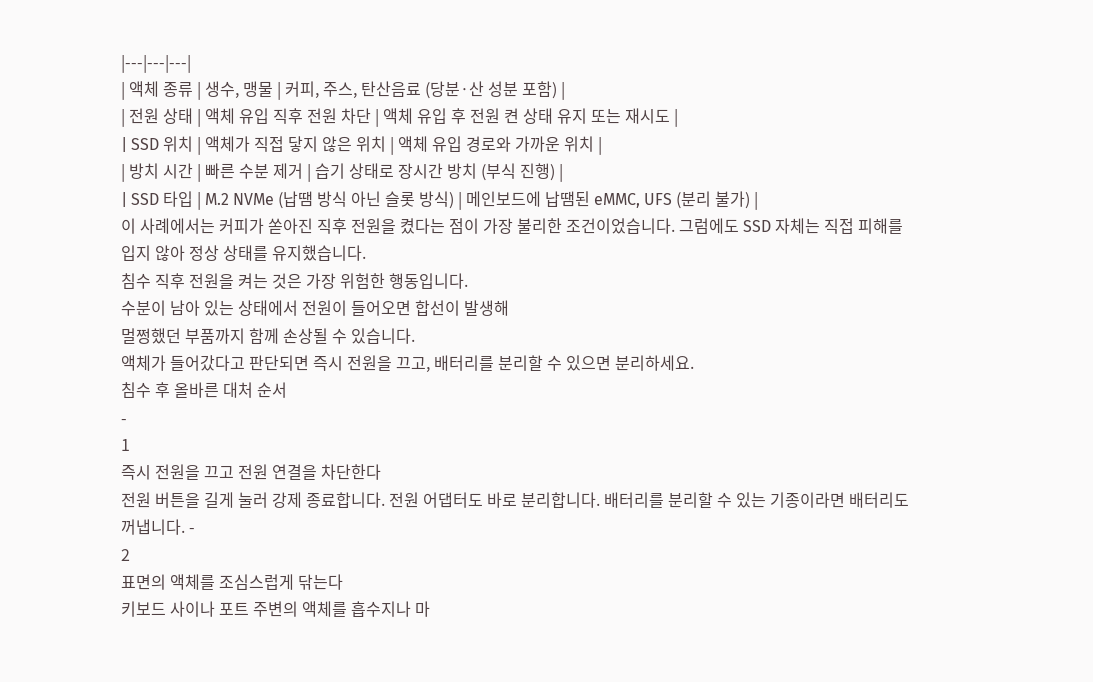|---|---|---|
| 액체 종류 | 생수, 맹물 | 커피, 주스, 탄산음료 (당분·산 성분 포함) |
| 전원 상태 | 액체 유입 직후 전원 차단 | 액체 유입 후 전원 켠 상태 유지 또는 재시도 |
| SSD 위치 | 액체가 직접 닿지 않은 위치 | 액체 유입 경로와 가까운 위치 |
| 방치 시간 | 빠른 수분 제거 | 습기 상태로 장시간 방치 (부식 진행) |
| SSD 타입 | M.2 NVMe (납땜 방식 아닌 슬롯 방식) | 메인보드에 납땜된 eMMC, UFS (분리 불가) |
이 사례에서는 커피가 쏟아진 직후 전원을 켰다는 점이 가장 불리한 조건이었습니다. 그럼에도 SSD 자체는 직접 피해를 입지 않아 정상 상태를 유지했습니다.
침수 직후 전원을 켜는 것은 가장 위험한 행동입니다.
수분이 남아 있는 상태에서 전원이 들어오면 합선이 발생해
멀쩡했던 부품까지 함께 손상될 수 있습니다.
액체가 들어갔다고 판단되면 즉시 전원을 끄고, 배터리를 분리할 수 있으면 분리하세요.
침수 후 올바른 대처 순서
-
1
즉시 전원을 끄고 전원 연결을 차단한다
전원 버튼을 길게 눌러 강제 종료합니다. 전원 어댑터도 바로 분리합니다. 배터리를 분리할 수 있는 기종이라면 배터리도 꺼냅니다. -
2
표면의 액체를 조심스럽게 닦는다
키보드 사이나 포트 주변의 액체를 흡수지나 마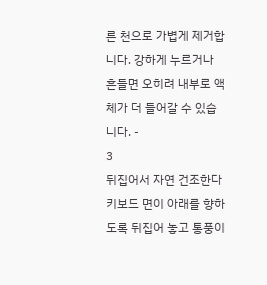른 천으로 가볍게 제거합니다. 강하게 누르거나 흔들면 오히려 내부로 액체가 더 들어갈 수 있습니다. -
3
뒤집어서 자연 건조한다
키보드 면이 아래를 향하도록 뒤집어 놓고 통풍이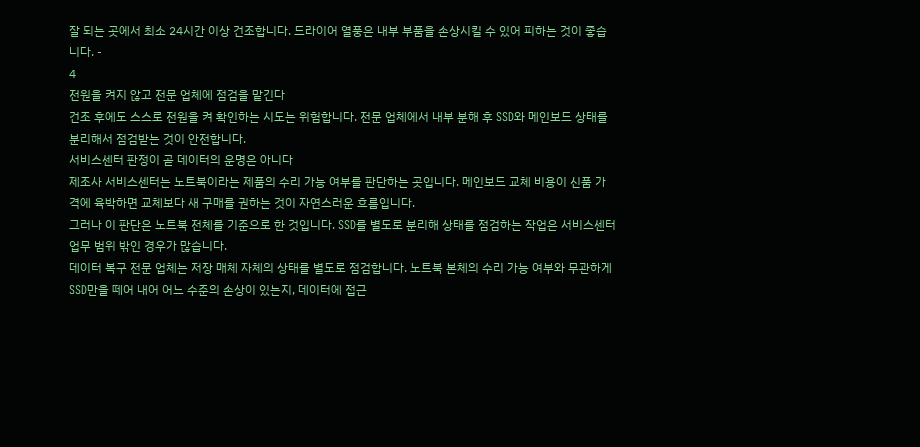잘 되는 곳에서 최소 24시간 이상 건조합니다. 드라이어 열풍은 내부 부품을 손상시킬 수 있어 피하는 것이 좋습니다. -
4
전원을 켜지 않고 전문 업체에 점검을 맡긴다
건조 후에도 스스로 전원을 켜 확인하는 시도는 위험합니다. 전문 업체에서 내부 분해 후 SSD와 메인보드 상태를 분리해서 점검받는 것이 안전합니다.
서비스센터 판정이 곧 데이터의 운명은 아니다
제조사 서비스센터는 노트북이라는 제품의 수리 가능 여부를 판단하는 곳입니다. 메인보드 교체 비용이 신품 가격에 육박하면 교체보다 새 구매를 권하는 것이 자연스러운 흐름입니다.
그러나 이 판단은 노트북 전체를 기준으로 한 것입니다. SSD를 별도로 분리해 상태를 점검하는 작업은 서비스센터 업무 범위 밖인 경우가 많습니다.
데이터 복구 전문 업체는 저장 매체 자체의 상태를 별도로 점검합니다. 노트북 본체의 수리 가능 여부와 무관하게 SSD만을 떼어 내어 어느 수준의 손상이 있는지, 데이터에 접근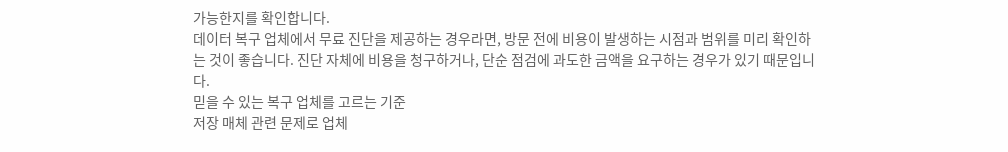가능한지를 확인합니다.
데이터 복구 업체에서 무료 진단을 제공하는 경우라면, 방문 전에 비용이 발생하는 시점과 범위를 미리 확인하는 것이 좋습니다. 진단 자체에 비용을 청구하거나, 단순 점검에 과도한 금액을 요구하는 경우가 있기 때문입니다.
믿을 수 있는 복구 업체를 고르는 기준
저장 매체 관련 문제로 업체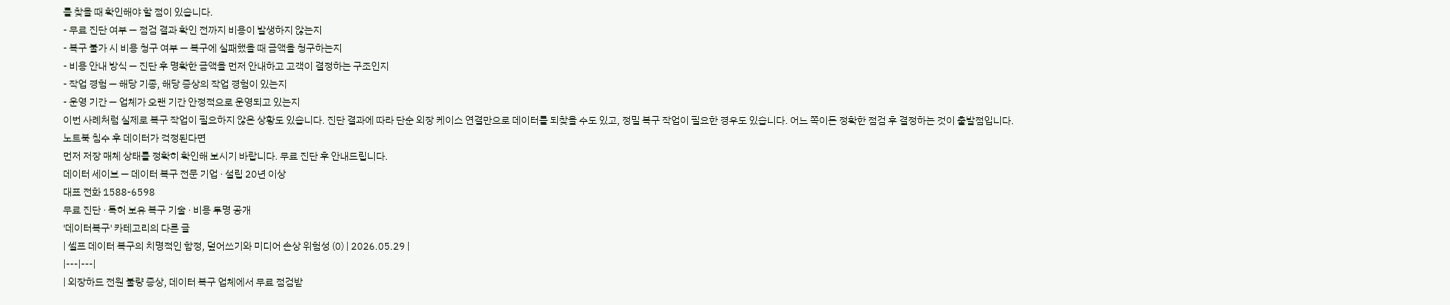를 찾을 때 확인해야 할 점이 있습니다.
- 무료 진단 여부 — 점검 결과 확인 전까지 비용이 발생하지 않는지
- 복구 불가 시 비용 청구 여부 — 복구에 실패했을 때 금액을 청구하는지
- 비용 안내 방식 — 진단 후 명확한 금액을 먼저 안내하고 고객이 결정하는 구조인지
- 작업 경험 — 해당 기종, 해당 증상의 작업 경험이 있는지
- 운영 기간 — 업체가 오랜 기간 안정적으로 운영되고 있는지
이번 사례처럼 실제로 복구 작업이 필요하지 않은 상황도 있습니다. 진단 결과에 따라 단순 외장 케이스 연결만으로 데이터를 되찾을 수도 있고, 정밀 복구 작업이 필요한 경우도 있습니다. 어느 쪽이든 정확한 점검 후 결정하는 것이 출발점입니다.
노트북 침수 후 데이터가 걱정된다면
먼저 저장 매체 상태를 정확히 확인해 보시기 바랍니다. 무료 진단 후 안내드립니다.
데이터 세이브 — 데이터 복구 전문 기업 · 설립 20년 이상
대표 전화 1588-6598
무료 진단 · 특허 보유 복구 기술 · 비용 투명 공개
'데이터복구' 카테고리의 다른 글
| 셀프 데이터 복구의 치명적인 함정, 덮어쓰기와 미디어 손상 위험성 (0) | 2026.05.29 |
|---|---|
| 외장하드 전원 불량 증상, 데이터 복구 업체에서 무료 점검받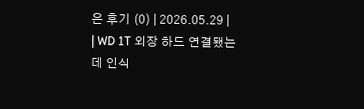은 후기 (0) | 2026.05.29 |
| WD 1T 외장 하드 연결됐는데 인식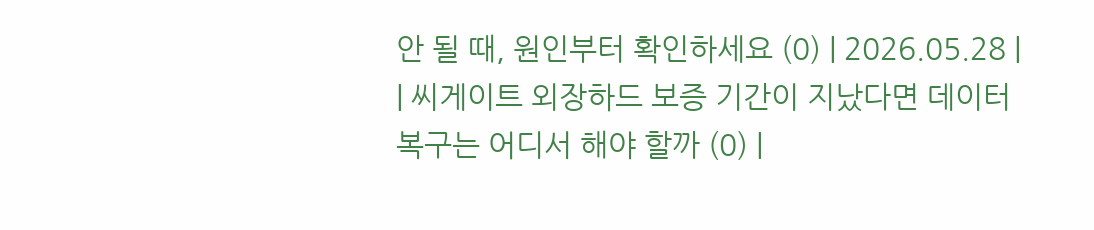안 될 때, 원인부터 확인하세요 (0) | 2026.05.28 |
| 씨게이트 외장하드 보증 기간이 지났다면 데이터 복구는 어디서 해야 할까 (0) |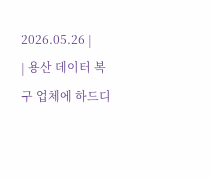2026.05.26 |
| 용산 데이터 복구 업체에 하드디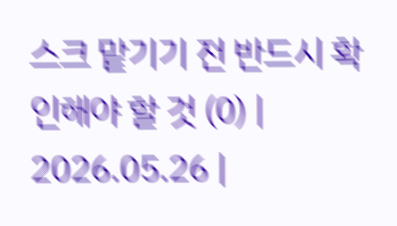스크 맡기기 전 반드시 확인해야 할 것 (0) | 2026.05.26 |